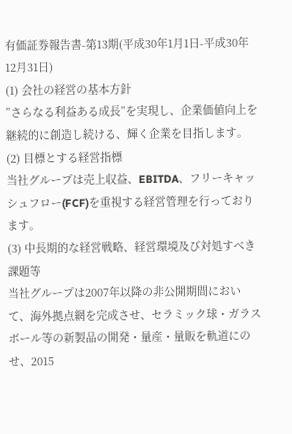有価証券報告書-第13期(平成30年1月1日-平成30年12月31日)
(1) 会社の経営の基本方針
”さらなる利益ある成長”を実現し、企業価値向上を継続的に創造し続ける、輝く企業を目指します。
(2) 目標とする経営指標
当社グループは売上収益、EBITDA、フリーキャッシュフロー(FCF)を重視する経営管理を行っております。
(3) 中長期的な経営戦略、経営環境及び対処すべき課題等
当社グループは2007年以降の非公開期間において、海外拠点網を完成させ、セラミック球・ガラスボール等の新製品の開発・量産・量販を軌道にのせ、2015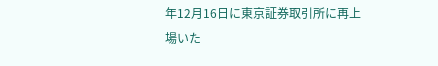年12月16日に東京証券取引所に再上場いた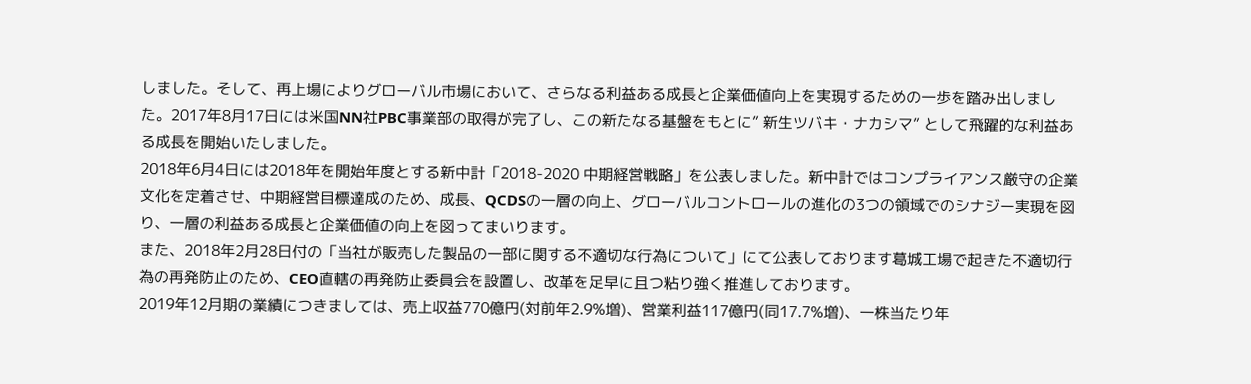しました。そして、再上場によりグローバル市場において、さらなる利益ある成長と企業価値向上を実現するための一歩を踏み出しました。2017年8月17日には米国NN社PBC事業部の取得が完了し、この新たなる基盤をもとに” 新生ツバキ・ナカシマ” として飛躍的な利益ある成長を開始いたしました。
2018年6月4日には2018年を開始年度とする新中計「2018-2020 中期経営戦略」を公表しました。新中計ではコンプライアンス厳守の企業文化を定着させ、中期経営目標達成のため、成長、QCDSの一層の向上、グローバルコントロールの進化の3つの領域でのシナジー実現を図り、一層の利益ある成長と企業価値の向上を図ってまいります。
また、2018年2月28日付の「当社が販売した製品の一部に関する不適切な行為について」にて公表しております葛城工場で起きた不適切行為の再発防止のため、CEO直轄の再発防止委員会を設置し、改革を足早に且つ粘り強く推進しております。
2019年12月期の業績につきましては、売上収益770億円(対前年2.9%増)、営業利益117億円(同17.7%増)、一株当たり年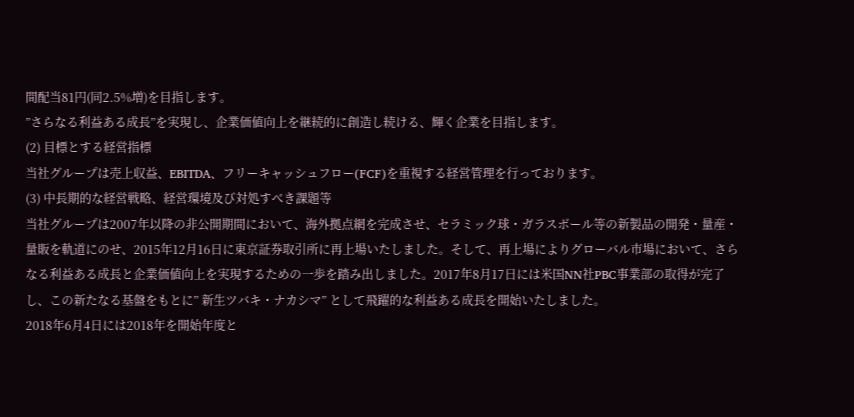間配当81円(同2.5%増)を目指します。
”さらなる利益ある成長”を実現し、企業価値向上を継続的に創造し続ける、輝く企業を目指します。
(2) 目標とする経営指標
当社グループは売上収益、EBITDA、フリーキャッシュフロー(FCF)を重視する経営管理を行っております。
(3) 中長期的な経営戦略、経営環境及び対処すべき課題等
当社グループは2007年以降の非公開期間において、海外拠点網を完成させ、セラミック球・ガラスボール等の新製品の開発・量産・量販を軌道にのせ、2015年12月16日に東京証券取引所に再上場いたしました。そして、再上場によりグローバル市場において、さらなる利益ある成長と企業価値向上を実現するための一歩を踏み出しました。2017年8月17日には米国NN社PBC事業部の取得が完了し、この新たなる基盤をもとに” 新生ツバキ・ナカシマ” として飛躍的な利益ある成長を開始いたしました。
2018年6月4日には2018年を開始年度と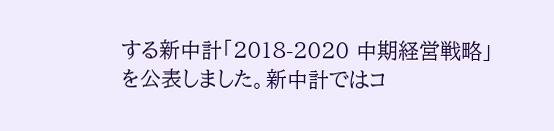する新中計「2018-2020 中期経営戦略」を公表しました。新中計ではコ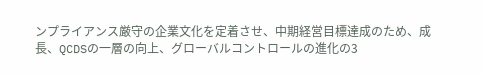ンプライアンス厳守の企業文化を定着させ、中期経営目標達成のため、成長、QCDSの一層の向上、グローバルコントロールの進化の3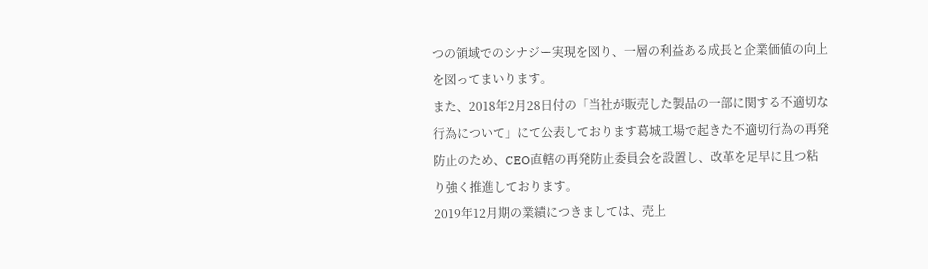つの領域でのシナジー実現を図り、一層の利益ある成長と企業価値の向上を図ってまいります。
また、2018年2月28日付の「当社が販売した製品の一部に関する不適切な行為について」にて公表しております葛城工場で起きた不適切行為の再発防止のため、CEO直轄の再発防止委員会を設置し、改革を足早に且つ粘り強く推進しております。
2019年12月期の業績につきましては、売上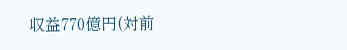収益770億円(対前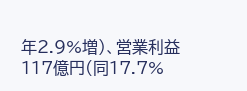年2.9%増)、営業利益117億円(同17.7%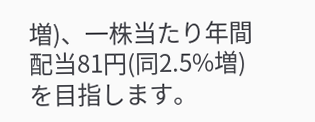増)、一株当たり年間配当81円(同2.5%増)を目指します。